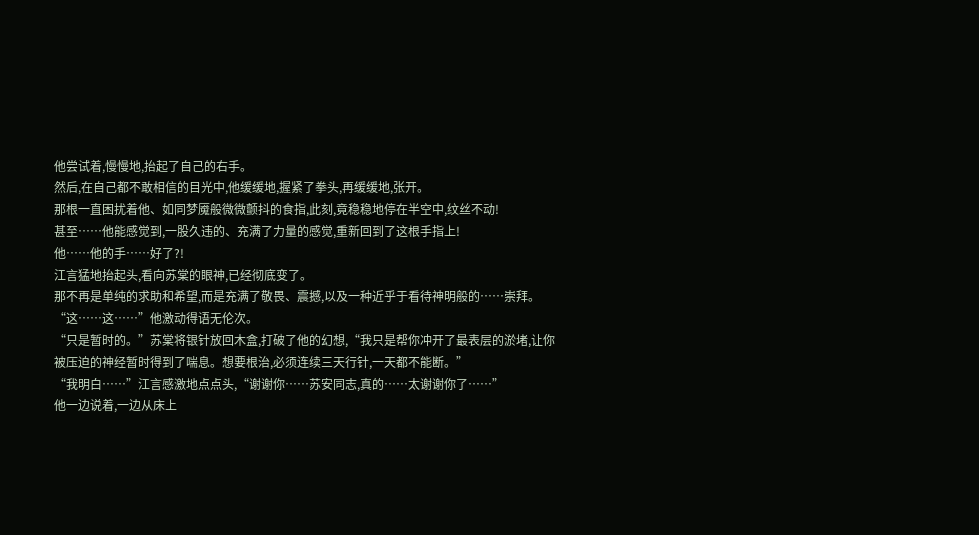他尝试着,慢慢地,抬起了自己的右手。
然后,在自己都不敢相信的目光中,他缓缓地,握紧了拳头,再缓缓地,张开。
那根一直困扰着他、如同梦魇般微微颤抖的食指,此刻,竟稳稳地停在半空中,纹丝不动!
甚至……他能感觉到,一股久违的、充满了力量的感觉,重新回到了这根手指上!
他……他的手……好了?!
江言猛地抬起头,看向苏棠的眼神,已经彻底变了。
那不再是单纯的求助和希望,而是充满了敬畏、震撼,以及一种近乎于看待神明般的……崇拜。
“这……这……”他激动得语无伦次。
“只是暂时的。”苏棠将银针放回木盒,打破了他的幻想,“我只是帮你冲开了最表层的淤堵,让你被压迫的神经暂时得到了喘息。想要根治,必须连续三天行针,一天都不能断。”
“我明白……”江言感激地点点头,“谢谢你……苏安同志,真的……太谢谢你了……”
他一边说着,一边从床上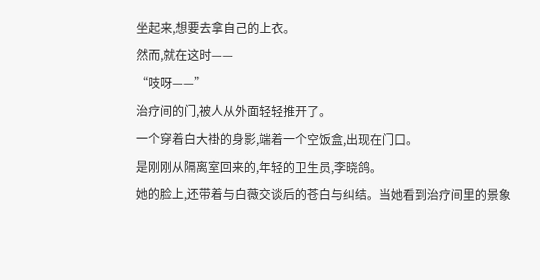坐起来,想要去拿自己的上衣。
然而,就在这时——
“吱呀——”
治疗间的门,被人从外面轻轻推开了。
一个穿着白大褂的身影,端着一个空饭盒,出现在门口。
是刚刚从隔离室回来的,年轻的卫生员,李晓鸽。
她的脸上,还带着与白薇交谈后的苍白与纠结。当她看到治疗间里的景象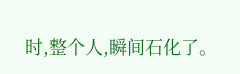时,整个人,瞬间石化了。